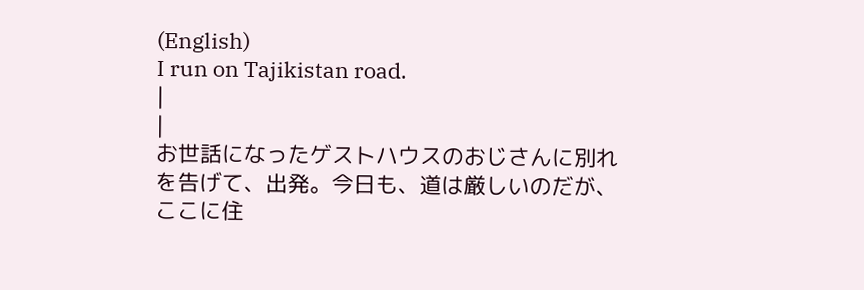(English)
I run on Tajikistan road.
|
|
お世話になったゲストハウスのおじさんに別れを告げて、出発。今日も、道は厳しいのだが、ここに住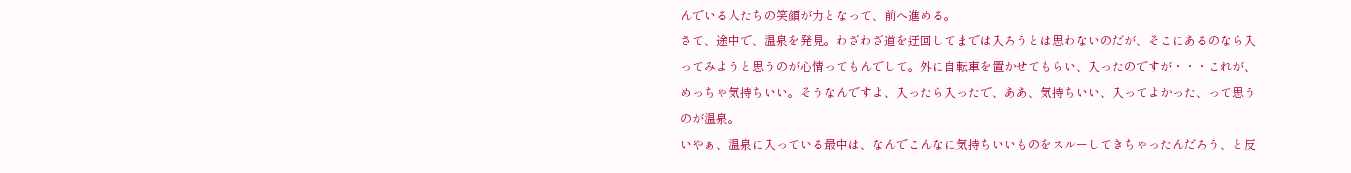んでいる人たちの笑顔が力となって、前へ進める。
さて、途中で、温泉を発見。わざわざ道を迂回してまでは入ろうとは思わないのだが、そこにあるのなら入ってみようと思うのが心情ってもんでして。外に自転車を置かせてもらい、入ったのですが・・・これが、めっちゃ気持ちいい。そうなんですよ、入ったら入ったで、ああ、気持ちいい、入ってよかった、って思うのが温泉。
いやぁ、温泉に入っている最中は、なんでこんなに気持ちいいものをスルーしてきちゃったんだろう、と反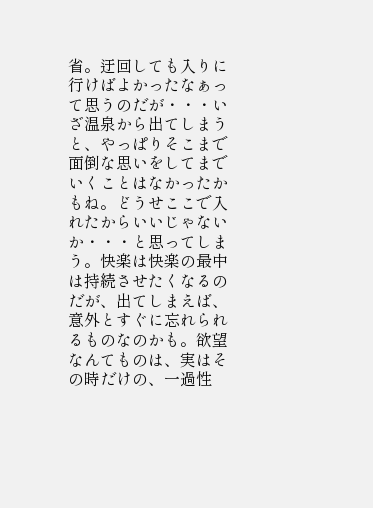省。迂回しても入りに行けばよかったなぁって思うのだが・・・いざ温泉から出てしまうと、やっぱりそこまで面倒な思いをしてまでいくことはなかったかもね。どうせここで入れたからいいじゃないか・・・と思ってしまう。快楽は快楽の最中は持続させたくなるのだが、出てしまえば、意外とすぐに忘れられるものなのかも。欲望なんてものは、実はその時だけの、一過性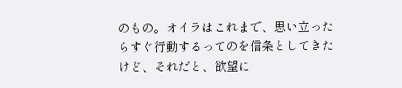のもの。オイラはこれまで、思い立ったらすぐ行動するってのを信条としてきたけど、それだと、欲望に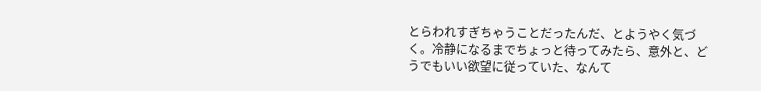とらわれすぎちゃうことだったんだ、とようやく気づく。冷静になるまでちょっと待ってみたら、意外と、どうでもいい欲望に従っていた、なんて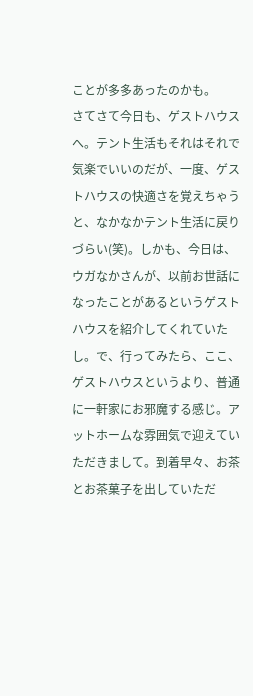ことが多多あったのかも。
さてさて今日も、ゲストハウスへ。テント生活もそれはそれで気楽でいいのだが、一度、ゲストハウスの快適さを覚えちゃうと、なかなかテント生活に戻りづらい(笑)。しかも、今日は、ウガなかさんが、以前お世話になったことがあるというゲストハウスを紹介してくれていたし。で、行ってみたら、ここ、ゲストハウスというより、普通に一軒家にお邪魔する感じ。アットホームな雰囲気で迎えていただきまして。到着早々、お茶とお茶菓子を出していただ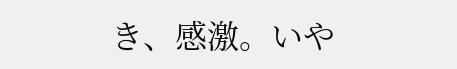き、感激。いや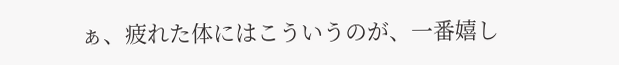ぁ、疲れた体にはこういうのが、一番嬉し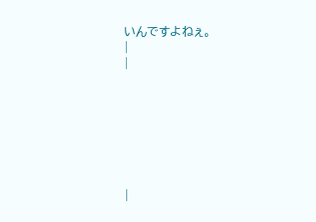いんですよねぇ。
|
|







|